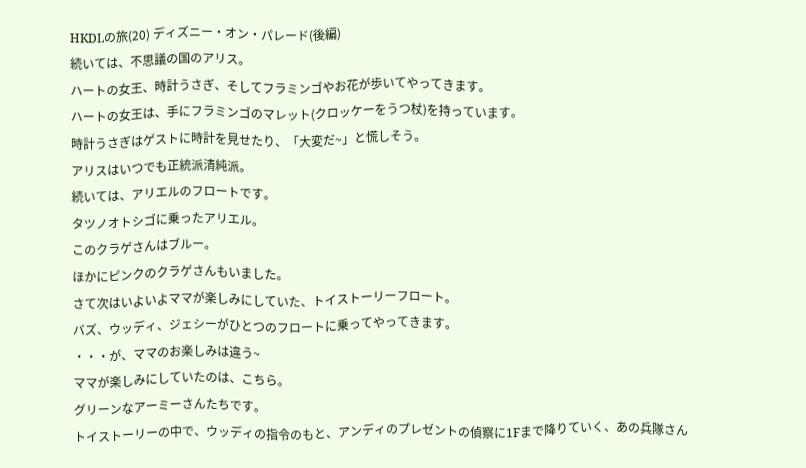HKDLの旅(20) ディズニー・オン・パレード(後編)
続いては、不思議の国のアリス。
ハートの女王、時計うさぎ、そしてフラミンゴやお花が歩いてやってきます。
ハートの女王は、手にフラミンゴのマレット(クロッケーをうつ杖)を持っています。
時計うさぎはゲストに時計を見せたり、「大変だ~」と慌しそう。
アリスはいつでも正統派清純派。
続いては、アリエルのフロートです。
タツノオトシゴに乗ったアリエル。
このクラゲさんはブルー。
ほかにピンクのクラゲさんもいました。
さて次はいよいよママが楽しみにしていた、トイストーリーフロート。
バズ、ウッディ、ジェシーがひとつのフロートに乗ってやってきます。
・・・が、ママのお楽しみは違う~
ママが楽しみにしていたのは、こちら。
グリーンなアーミーさんたちです。
トイストーリーの中で、ウッディの指令のもと、アンディのプレゼントの偵察に1Fまで降りていく、あの兵隊さん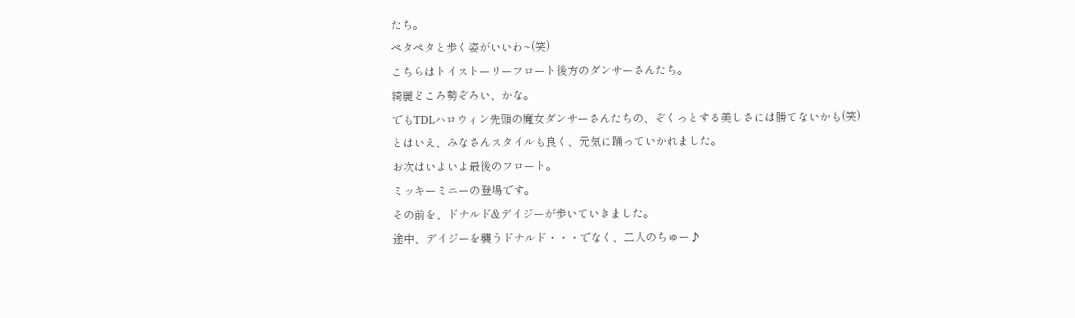たち。
ペタペタと歩く姿がいいわ~(笑)
こちらはトイストーリーフロート後方のダンサーさんたち。
綺麗どころ勢ぞろい、かな。
でもTDLハロウィン先頭の魔女ダンサーさんたちの、ぞくっとする美しさには勝てないかも(笑)
とはいえ、みなさんスタイルも良く、元気に踊っていかれました。
お次はいよいよ最後のフロート。
ミッキーミニーの登場です。
その前を、ドナルド&デイジーが歩いていきました。
途中、デイジーを襲うドナルド・・・でなく、二人のちゅー♪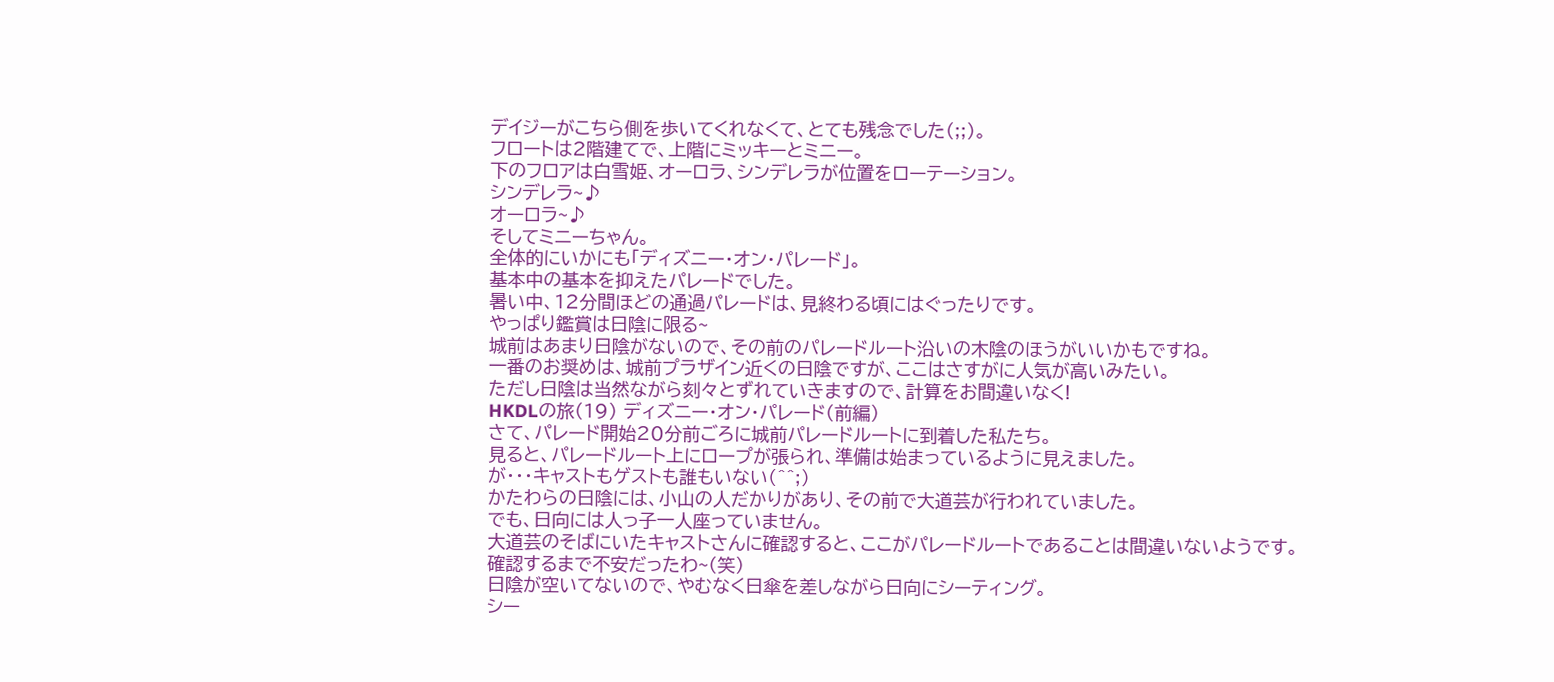デイジーがこちら側を歩いてくれなくて、とても残念でした(;;)。
フロートは2階建てで、上階にミッキーとミニー。
下のフロアは白雪姫、オーロラ、シンデレラが位置をローテーション。
シンデレラ~♪
オーロラ~♪
そしてミニーちゃん。
全体的にいかにも「ディズニー・オン・パレード」。
基本中の基本を抑えたパレードでした。
暑い中、12分間ほどの通過パレードは、見終わる頃にはぐったりです。
やっぱり鑑賞は日陰に限る~
城前はあまり日陰がないので、その前のパレードルート沿いの木陰のほうがいいかもですね。
一番のお奨めは、城前プラザイン近くの日陰ですが、ここはさすがに人気が高いみたい。
ただし日陰は当然ながら刻々とずれていきますので、計算をお間違いなく!
HKDLの旅(19) ディズニー・オン・パレード(前編)
さて、パレード開始20分前ごろに城前パレードルートに到着した私たち。
見ると、パレードルート上にロープが張られ、準備は始まっているように見えました。
が・・・キャストもゲストも誰もいない(^^;)
かたわらの日陰には、小山の人だかりがあり、その前で大道芸が行われていました。
でも、日向には人っ子一人座っていません。
大道芸のそばにいたキャストさんに確認すると、ここがパレードルートであることは間違いないようです。
確認するまで不安だったわ~(笑)
日陰が空いてないので、やむなく日傘を差しながら日向にシーティング。
シー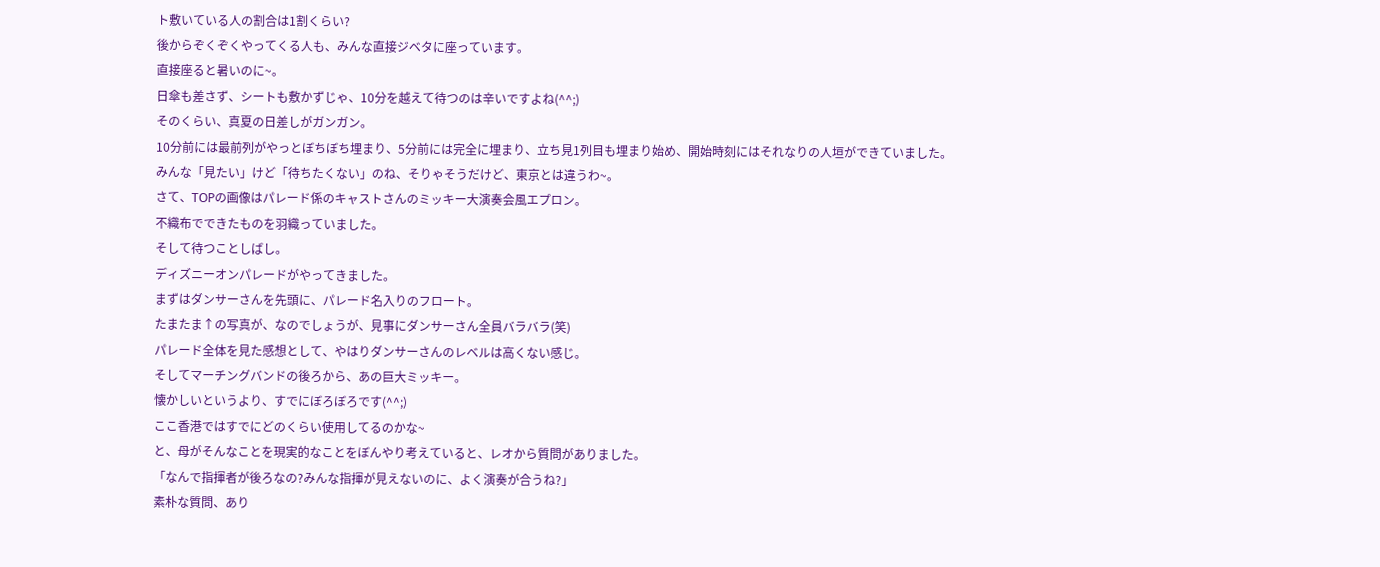ト敷いている人の割合は1割くらい?
後からぞくぞくやってくる人も、みんな直接ジベタに座っています。
直接座ると暑いのに~。
日傘も差さず、シートも敷かずじゃ、10分を越えて待つのは辛いですよね(^^;)
そのくらい、真夏の日差しがガンガン。
10分前には最前列がやっとぼちぼち埋まり、5分前には完全に埋まり、立ち見1列目も埋まり始め、開始時刻にはそれなりの人垣ができていました。
みんな「見たい」けど「待ちたくない」のね、そりゃそうだけど、東京とは違うわ~。
さて、TOPの画像はパレード係のキャストさんのミッキー大演奏会風エプロン。
不織布でできたものを羽織っていました。
そして待つことしばし。
ディズニーオンパレードがやってきました。
まずはダンサーさんを先頭に、パレード名入りのフロート。
たまたま↑の写真が、なのでしょうが、見事にダンサーさん全員バラバラ(笑)
パレード全体を見た感想として、やはりダンサーさんのレベルは高くない感じ。
そしてマーチングバンドの後ろから、あの巨大ミッキー。
懐かしいというより、すでにぼろぼろです(^^;)
ここ香港ではすでにどのくらい使用してるのかな~
と、母がそんなことを現実的なことをぼんやり考えていると、レオから質問がありました。
「なんで指揮者が後ろなの?みんな指揮が見えないのに、よく演奏が合うね?」
素朴な質問、あり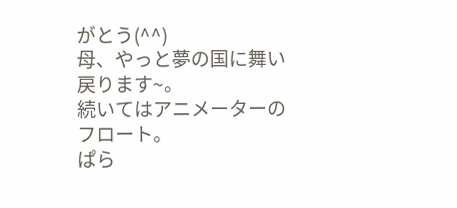がとう(^^)
母、やっと夢の国に舞い戻ります~。
続いてはアニメーターのフロート。
ぱら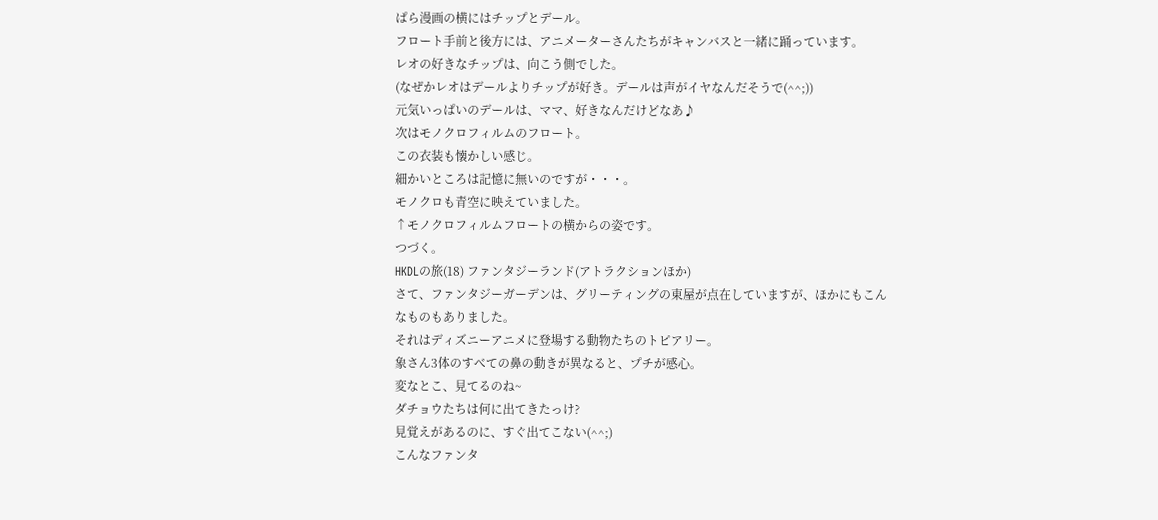ぱら漫画の横にはチップとデール。
フロート手前と後方には、アニメーターさんたちがキャンバスと一緒に踊っています。
レオの好きなチップは、向こう側でした。
(なぜかレオはデールよりチップが好き。デールは声がイヤなんだそうで(^^;))
元気いっぱいのデールは、ママ、好きなんだけどなあ♪
次はモノクロフィルムのフロート。
この衣装も懐かしい感じ。
細かいところは記憶に無いのですが・・・。
モノクロも青空に映えていました。
↑モノクロフィルムフロートの横からの姿です。
つづく。
HKDLの旅(18) ファンタジーランド(アトラクションほか)
さて、ファンタジーガーデンは、グリーティングの東屋が点在していますが、ほかにもこんなものもありました。
それはディズニーアニメに登場する動物たちのトピアリー。
象さん3体のすべての鼻の動きが異なると、プチが感心。
変なとこ、見てるのね~
ダチョウたちは何に出てきたっけ?
見覚えがあるのに、すぐ出てこない(^^;)
こんなファンタ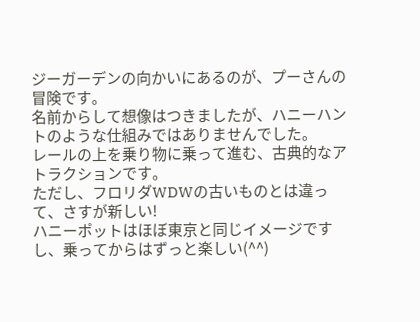ジーガーデンの向かいにあるのが、プーさんの冒険です。
名前からして想像はつきましたが、ハニーハントのような仕組みではありませんでした。
レールの上を乗り物に乗って進む、古典的なアトラクションです。
ただし、フロリダWDWの古いものとは違って、さすが新しい!
ハニーポットはほぼ東京と同じイメージですし、乗ってからはずっと楽しい(^^)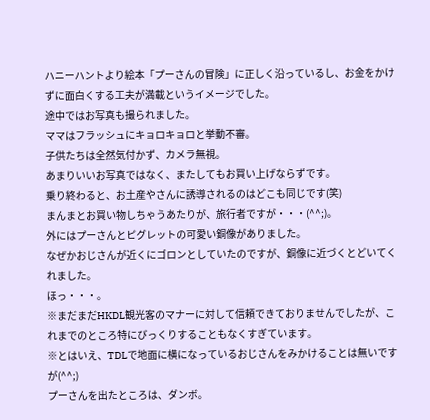ハニーハントより絵本「プーさんの冒険」に正しく沿っているし、お金をかけずに面白くする工夫が満載というイメージでした。
途中ではお写真も撮られました。
ママはフラッシュにキョロキョロと挙動不審。
子供たちは全然気付かず、カメラ無視。
あまりいいお写真ではなく、またしてもお買い上げならずです。
乗り終わると、お土産やさんに誘導されるのはどこも同じです(笑)
まんまとお買い物しちゃうあたりが、旅行者ですが・・・(^^;)。
外にはプーさんとピグレットの可愛い銅像がありました。
なぜかおじさんが近くにゴロンとしていたのですが、銅像に近づくとどいてくれました。
ほっ・・・。
※まだまだHKDL観光客のマナーに対して信頼できておりませんでしたが、これまでのところ特にびっくりすることもなくすぎています。
※とはいえ、TDLで地面に横になっているおじさんをみかけることは無いですが(^^;)
プーさんを出たところは、ダンボ。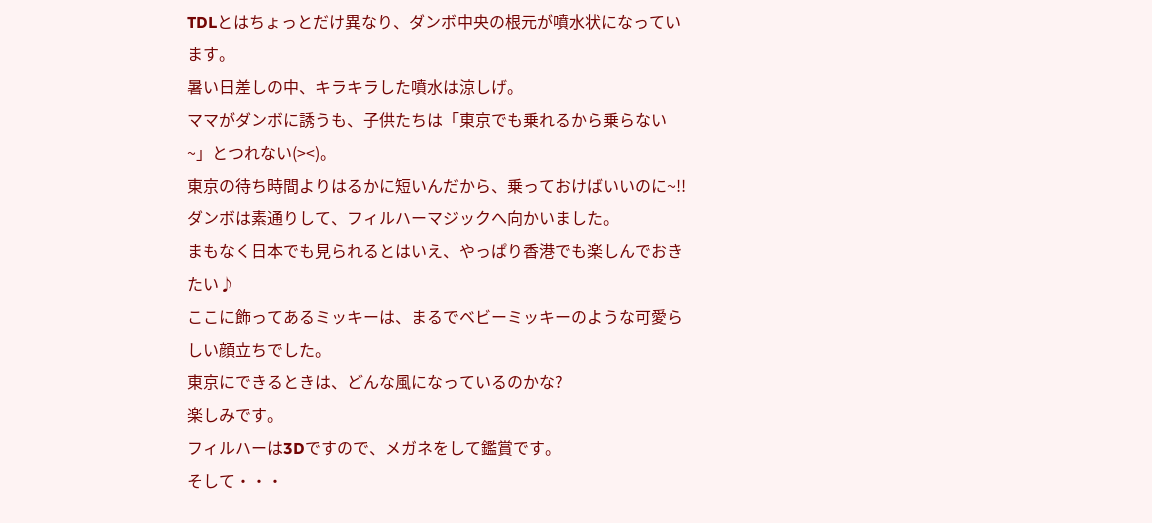TDLとはちょっとだけ異なり、ダンボ中央の根元が噴水状になっています。
暑い日差しの中、キラキラした噴水は涼しげ。
ママがダンボに誘うも、子供たちは「東京でも乗れるから乗らない~」とつれない(><)。
東京の待ち時間よりはるかに短いんだから、乗っておけばいいのに~!!
ダンボは素通りして、フィルハーマジックへ向かいました。
まもなく日本でも見られるとはいえ、やっぱり香港でも楽しんでおきたい♪
ここに飾ってあるミッキーは、まるでベビーミッキーのような可愛らしい顔立ちでした。
東京にできるときは、どんな風になっているのかな?
楽しみです。
フィルハーは3Dですので、メガネをして鑑賞です。
そして・・・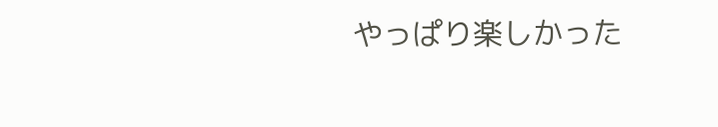やっぱり楽しかった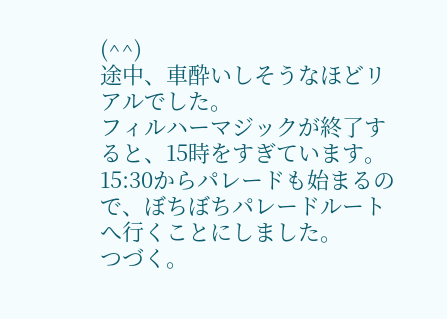(^^)
途中、車酔いしそうなほどリアルでした。
フィルハーマジックが終了すると、15時をすぎています。
15:30からパレードも始まるので、ぼちぼちパレードルートへ行くことにしました。
つづく。